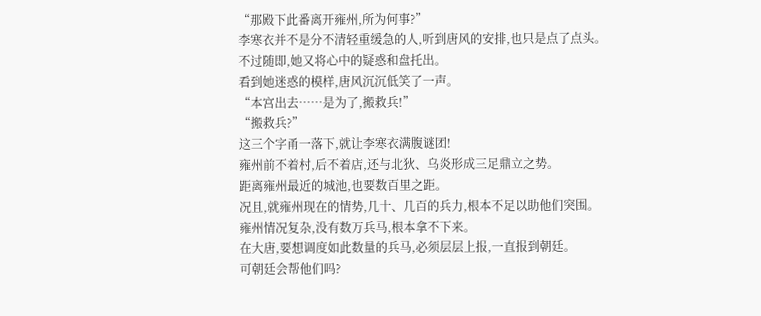“那殿下此番离开雍州,所为何事?”
李寒衣并不是分不清轻重缓急的人,听到唐风的安排,也只是点了点头。
不过随即,她又将心中的疑惑和盘托出。
看到她迷惑的模样,唐风沉沉低笑了一声。
“本宫出去……是为了,搬救兵!”
“搬救兵?”
这三个字甬一落下,就让李寒衣满腹谜团!
雍州前不着村,后不着店,还与北狄、乌炎形成三足鼎立之势。
距离雍州最近的城池,也要数百里之距。
况且,就雍州现在的情势,几十、几百的兵力,根本不足以助他们突围。
雍州情况复杂,没有数万兵马,根本拿不下来。
在大唐,要想调度如此数量的兵马,必须层层上报,一直报到朝廷。
可朝廷会帮他们吗?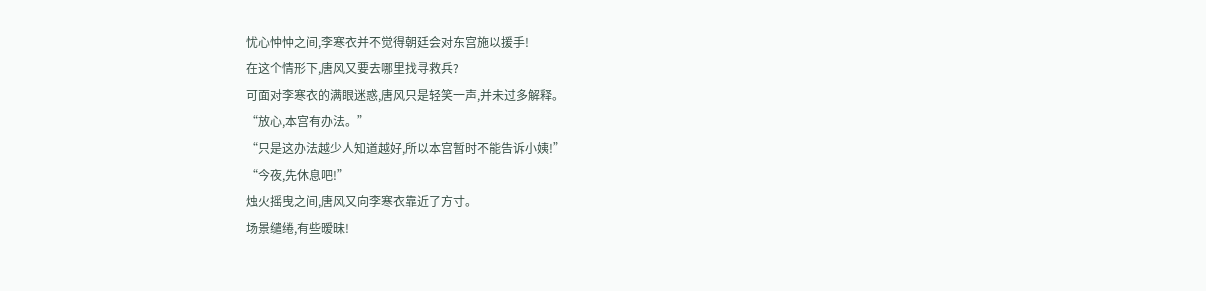忧心忡忡之间,李寒衣并不觉得朝廷会对东宫施以援手!
在这个情形下,唐风又要去哪里找寻救兵?
可面对李寒衣的满眼迷惑,唐风只是轻笑一声,并未过多解释。
“放心,本宫有办法。”
“只是这办法越少人知道越好,所以本宫暂时不能告诉小姨!”
“今夜,先休息吧!”
烛火摇曳之间,唐风又向李寒衣靠近了方寸。
场景缱绻,有些暧昧!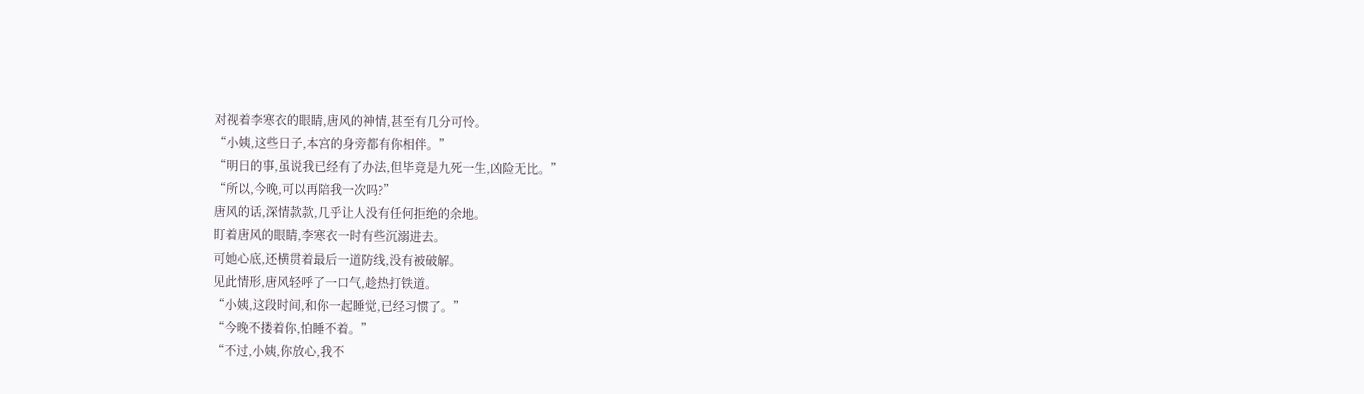对视着李寒衣的眼睛,唐风的神情,甚至有几分可怜。
“小姨,这些日子,本宫的身旁都有你相伴。”
“明日的事,虽说我已经有了办法,但毕竟是九死一生,凶险无比。”
“所以,今晚,可以再陪我一次吗?”
唐风的话,深情款款,几乎让人没有任何拒绝的余地。
盯着唐风的眼睛,李寒衣一时有些沉溺进去。
可她心底,还横贯着最后一道防线,没有被破解。
见此情形,唐风轻呼了一口气,趁热打铁道。
“小姨,这段时间,和你一起睡觉,已经习惯了。”
“今晚不搂着你,怕睡不着。”
“不过,小姨,你放心,我不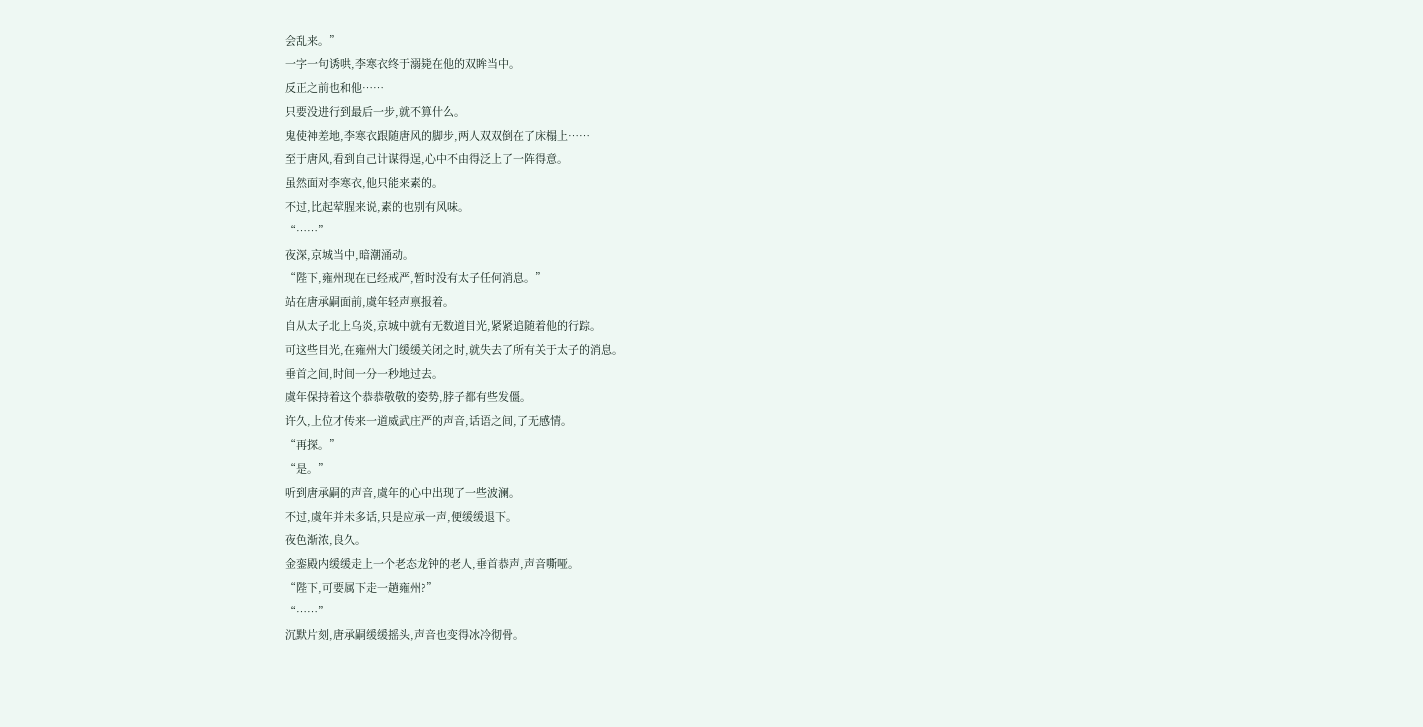会乱来。”
一字一句诱哄,李寒衣终于溺毙在他的双眸当中。
反正之前也和他……
只要没进行到最后一步,就不算什么。
鬼使神差地,李寒衣跟随唐风的脚步,两人双双倒在了床榻上……
至于唐风,看到自己计谋得逞,心中不由得泛上了一阵得意。
虽然面对李寒衣,他只能来素的。
不过,比起荤腥来说,素的也别有风味。
“……”
夜深,京城当中,暗潮涌动。
“陛下,雍州现在已经戒严,暂时没有太子任何消息。”
站在唐承嗣面前,虞年轻声禀报着。
自从太子北上乌炎,京城中就有无数道目光,紧紧追随着他的行踪。
可这些目光,在雍州大门缓缓关闭之时,就失去了所有关于太子的消息。
垂首之间,时间一分一秒地过去。
虞年保持着这个恭恭敬敬的姿势,脖子都有些发僵。
许久,上位才传来一道威武庄严的声音,话语之间,了无感情。
“再探。”
“是。”
听到唐承嗣的声音,虞年的心中出现了一些波澜。
不过,虞年并未多话,只是应承一声,便缓缓退下。
夜色渐浓,良久。
金銮殿内缓缓走上一个老态龙钟的老人,垂首恭声,声音嘶哑。
“陛下,可要属下走一趟雍州?”
“……”
沉默片刻,唐承嗣缓缓摇头,声音也变得冰冷彻骨。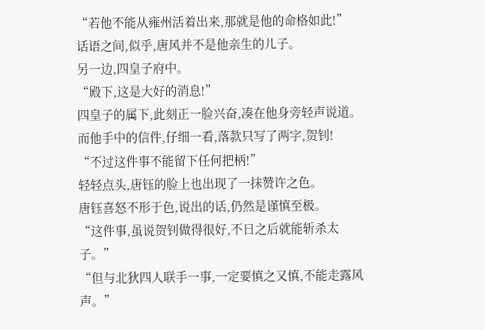“若他不能从雍州活着出来,那就是他的命格如此!”
话语之间,似乎,唐风并不是他亲生的儿子。
另一边,四皇子府中。
“殿下,这是大好的消息!”
四皇子的属下,此刻正一脸兴奋,凑在他身旁轻声说道。
而他手中的信件,仔细一看,落款只写了两字,贺钊!
“不过这件事不能留下任何把柄!”
轻轻点头,唐钰的脸上也出现了一抹赞许之色。
唐钰喜怒不形于色,说出的话,仍然是谨慎至极。
“这件事,虽说贺钊做得很好,不日之后就能斩杀太子。”
“但与北狄四人联手一事,一定要慎之又慎,不能走露风声。”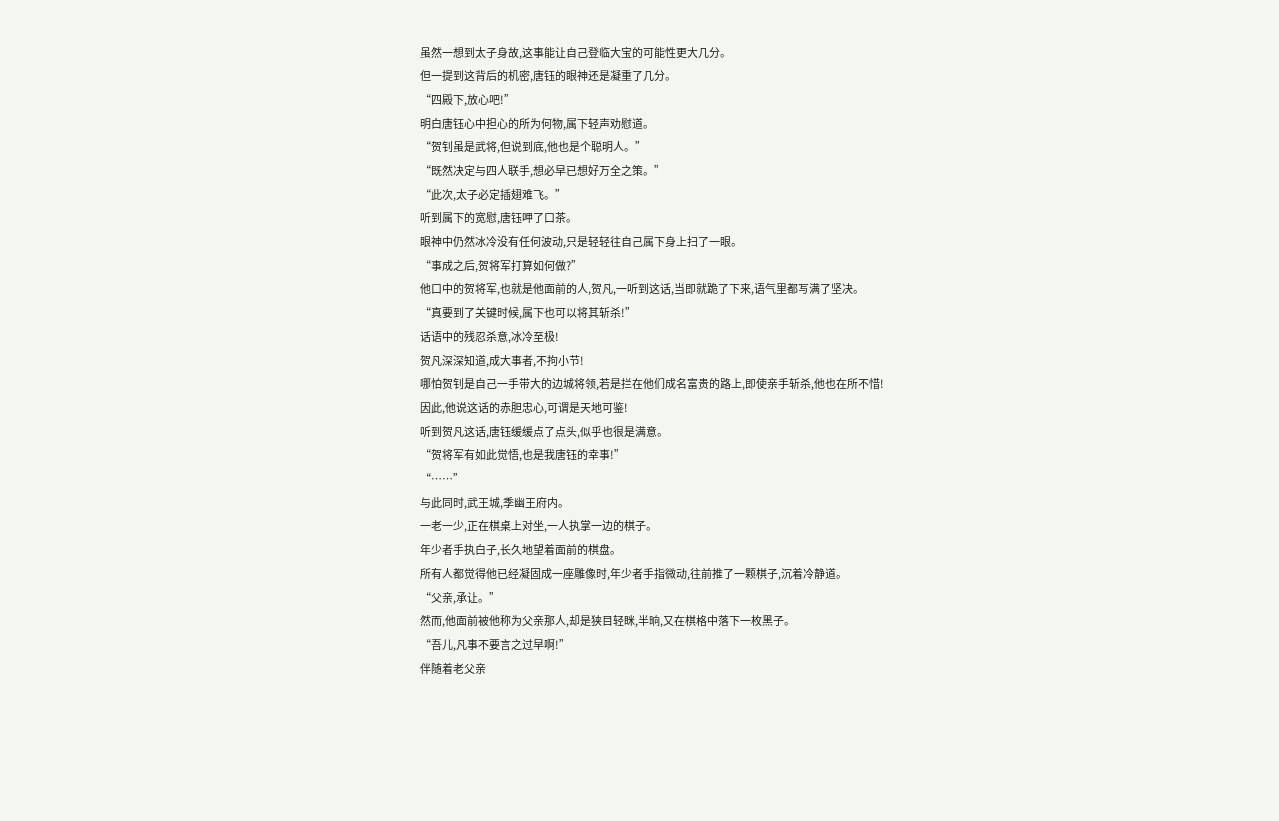虽然一想到太子身故,这事能让自己登临大宝的可能性更大几分。
但一提到这背后的机密,唐钰的眼神还是凝重了几分。
“四殿下,放心吧!”
明白唐钰心中担心的所为何物,属下轻声劝慰道。
“贺钊虽是武将,但说到底,他也是个聪明人。”
“既然决定与四人联手,想必早已想好万全之策。”
“此次,太子必定插翅难飞。”
听到属下的宽慰,唐钰呷了口茶。
眼神中仍然冰冷没有任何波动,只是轻轻往自己属下身上扫了一眼。
“事成之后,贺将军打算如何做?”
他口中的贺将军,也就是他面前的人,贺凡,一听到这话,当即就跪了下来,语气里都写满了坚决。
“真要到了关键时候,属下也可以将其斩杀!”
话语中的残忍杀意,冰冷至极!
贺凡深深知道,成大事者,不拘小节!
哪怕贺钊是自己一手带大的边城将领,若是拦在他们成名富贵的路上,即使亲手斩杀,他也在所不惜!
因此,他说这话的赤胆忠心,可谓是天地可鉴!
听到贺凡这话,唐钰缓缓点了点头,似乎也很是满意。
“贺将军有如此觉悟,也是我唐钰的幸事!”
“……”
与此同时,武王城,季幽王府内。
一老一少,正在棋桌上对坐,一人执掌一边的棋子。
年少者手执白子,长久地望着面前的棋盘。
所有人都觉得他已经凝固成一座雕像时,年少者手指微动,往前推了一颗棋子,沉着冷静道。
“父亲,承让。”
然而,他面前被他称为父亲那人,却是狭目轻眯,半晌,又在棋格中落下一枚黑子。
“吾儿,凡事不要言之过早啊!”
伴随着老父亲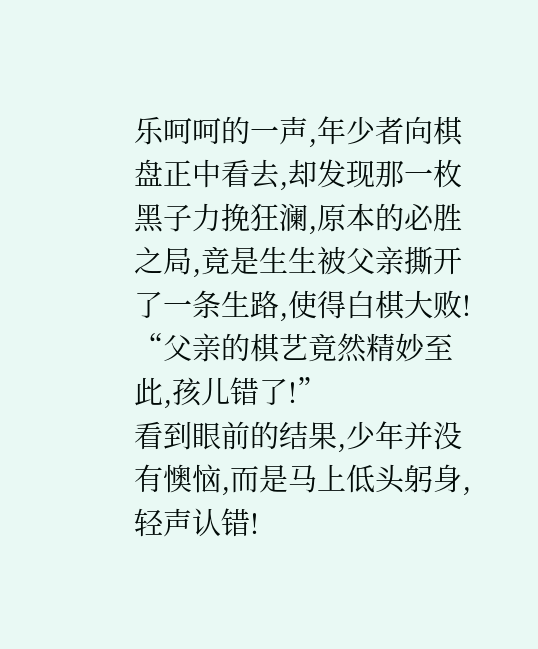乐呵呵的一声,年少者向棋盘正中看去,却发现那一枚黑子力挽狂澜,原本的必胜之局,竟是生生被父亲撕开了一条生路,使得白棋大败!
“父亲的棋艺竟然精妙至此,孩儿错了!”
看到眼前的结果,少年并没有懊恼,而是马上低头躬身,轻声认错!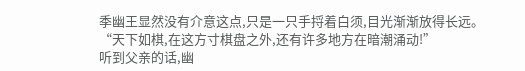季幽王显然没有介意这点,只是一只手捋着白须,目光渐渐放得长远。
“天下如棋,在这方寸棋盘之外,还有许多地方在暗潮涌动!”
听到父亲的话,幽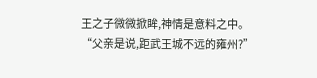王之子微微掀眸,神情是意料之中。
“父亲是说,距武王城不远的雍州?”